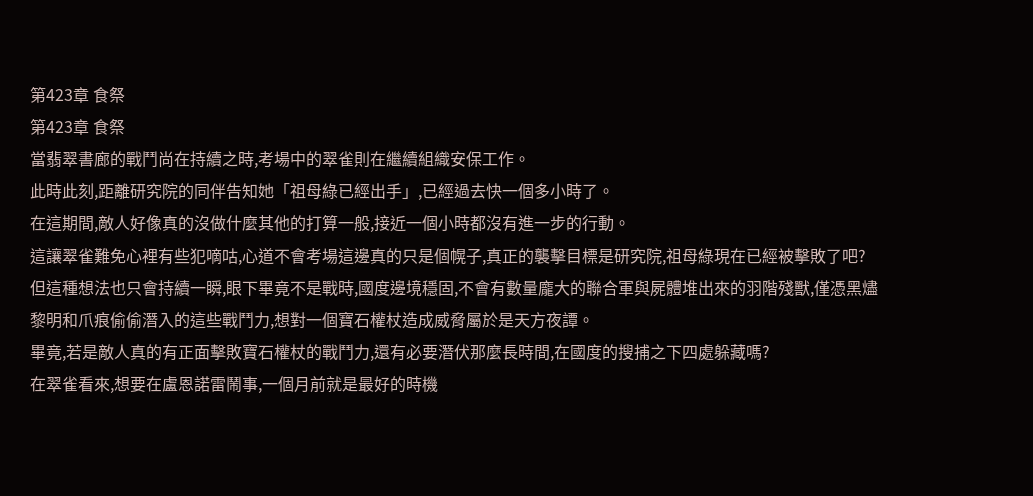第423章 食祭
第423章 食祭
當翡翠書廊的戰鬥尚在持續之時,考場中的翠雀則在繼續組織安保工作。
此時此刻,距離研究院的同伴告知她「祖母綠已經出手」,已經過去快一個多小時了。
在這期間,敵人好像真的沒做什麼其他的打算一般,接近一個小時都沒有進一步的行動。
這讓翠雀難免心裡有些犯嘀咕,心道不會考場這邊真的只是個幌子,真正的襲擊目標是研究院,祖母綠現在已經被擊敗了吧?
但這種想法也只會持續一瞬,眼下畢竟不是戰時,國度邊境穩固,不會有數量龐大的聯合軍與屍體堆出來的羽階殘獸,僅憑黑燼黎明和爪痕偷偷潛入的這些戰鬥力,想對一個寶石權杖造成威脅屬於是天方夜譚。
畢竟,若是敵人真的有正面擊敗寶石權杖的戰鬥力,還有必要潛伏那麼長時間,在國度的搜捕之下四處躲藏嗎?
在翠雀看來,想要在盧恩諾雷鬧事,一個月前就是最好的時機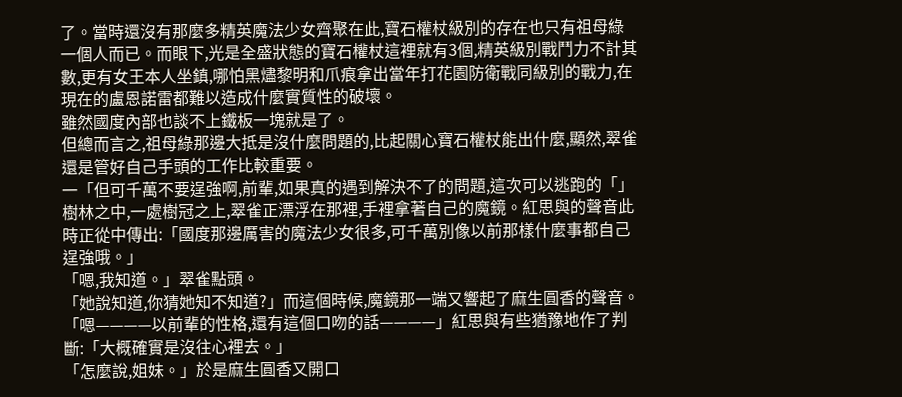了。當時還沒有那麼多精英魔法少女齊聚在此,寶石權杖級別的存在也只有祖母綠一個人而已。而眼下,光是全盛狀態的寶石權杖這裡就有3個,精英級別戰鬥力不計其數,更有女王本人坐鎮,哪怕黑燼黎明和爪痕拿出當年打花園防衛戰同級別的戰力,在現在的盧恩諾雷都難以造成什麼實質性的破壞。
雖然國度內部也談不上鐵板一塊就是了。
但總而言之,祖母綠那邊大抵是沒什麼問題的,比起關心寶石權杖能出什麼,顯然,翠雀還是管好自己手頭的工作比較重要。
一「但可千萬不要逞強啊,前輩,如果真的遇到解決不了的問題,這次可以逃跑的「」
樹林之中,一處樹冠之上,翠雀正漂浮在那裡,手裡拿著自己的魔鏡。紅思與的聲音此時正從中傳出:「國度那邊厲害的魔法少女很多,可千萬別像以前那樣什麼事都自己逞強哦。」
「嗯,我知道。」翠雀點頭。
「她說知道,你猜她知不知道?」而這個時候,魔鏡那一端又響起了麻生圓香的聲音。
「嗯————以前輩的性格,還有這個口吻的話————」紅思與有些猶豫地作了判斷:「大概確實是沒往心裡去。」
「怎麼說,姐妹。」於是麻生圓香又開口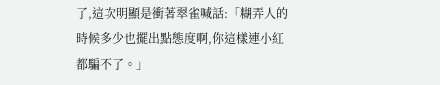了,這次明顯是衝著翠雀喊話:「糊弄人的時候多少也擺出點態度啊,你這樣連小紅都騙不了。」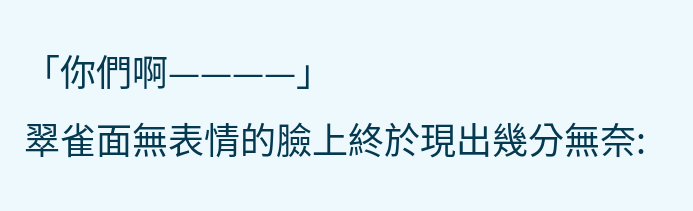「你們啊————」
翠雀面無表情的臉上終於現出幾分無奈: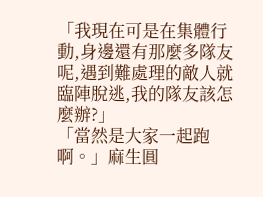「我現在可是在集體行動,身邊還有那麼多隊友呢,遇到難處理的敵人就臨陣脫逃,我的隊友該怎麼辦?」
「當然是大家一起跑啊。」麻生圓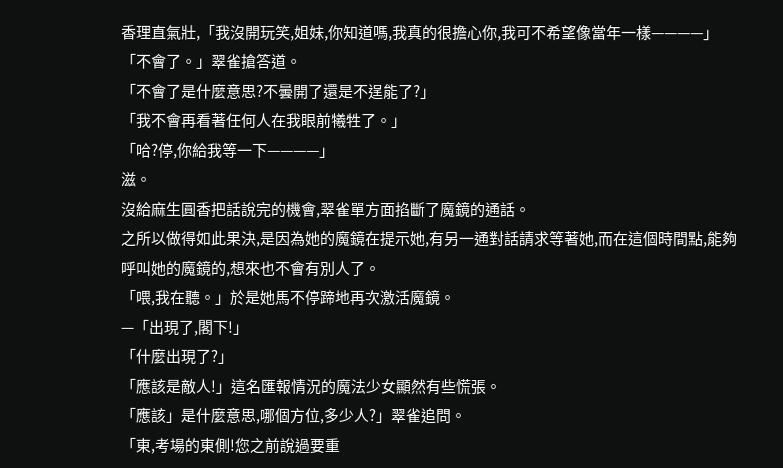香理直氣壯,「我沒開玩笑,姐妹,你知道嗎,我真的很擔心你,我可不希望像當年一樣————」
「不會了。」翠雀搶答道。
「不會了是什麼意思?不曇開了還是不逞能了?」
「我不會再看著任何人在我眼前犧牲了。」
「哈?停,你給我等一下————」
滋。
沒給麻生圓香把話說完的機會,翠雀單方面掐斷了魔鏡的通話。
之所以做得如此果決,是因為她的魔鏡在提示她,有另一通對話請求等著她,而在這個時間點,能夠呼叫她的魔鏡的,想來也不會有別人了。
「喂,我在聽。」於是她馬不停蹄地再次激活魔鏡。
—「出現了,閣下!」
「什麼出現了?」
「應該是敵人!」這名匯報情況的魔法少女顯然有些慌張。
「應該」是什麼意思,哪個方位,多少人?」翠雀追問。
「東,考場的東側!您之前說過要重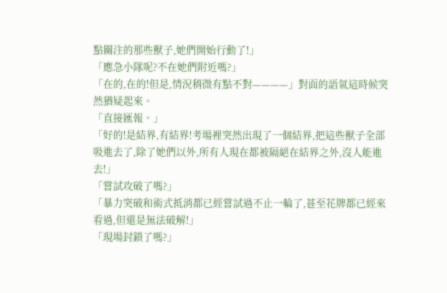點關注的那些獸子,她們開始行動了!」
「應急小隊呢?不在她們附近嗎?」
「在的,在的!但是,情況稍微有點不對————」對面的語氣這時候突然猶疑起來。
「直接匯報。」
「好的!是結界,有結界!考場裡突然出現了一個結界,把這些獸子全部吸進去了,除了她們以外,所有人現在都被隔絕在結界之外,沒人能進去!」
「嘗試攻破了嗎?」
「暴力突破和術式抵消都已經嘗試過不止一輪了,甚至花牌都已經來看過,但還是無法破解!」
「現場封鎖了嗎?」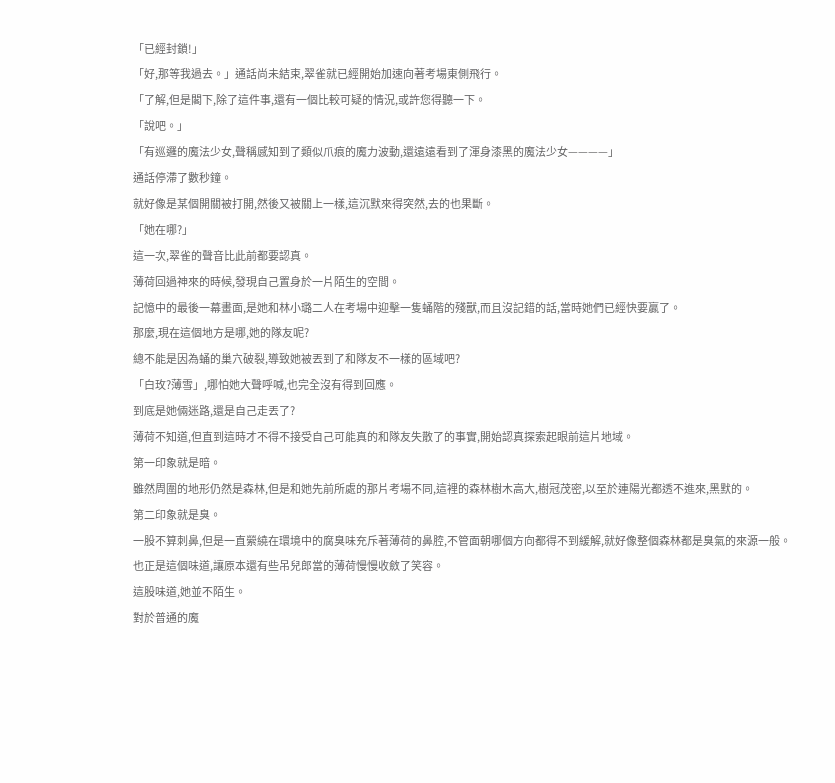「已經封鎖!」
「好,那等我過去。」通話尚未結束,翠雀就已經開始加速向著考場東側飛行。
「了解,但是閣下,除了這件事,還有一個比較可疑的情況,或許您得聽一下。
「說吧。」
「有巡邏的魔法少女,聲稱感知到了類似爪痕的魔力波動,還遠遠看到了渾身漆黑的魔法少女————」
通話停滯了數秒鐘。
就好像是某個開關被打開,然後又被關上一樣,這沉默來得突然,去的也果斷。
「她在哪?」
這一次,翠雀的聲音比此前都要認真。
薄荷回過神來的時候,發現自己置身於一片陌生的空間。
記憶中的最後一幕畫面,是她和林小璐二人在考場中迎擊一隻蛹階的殘獸,而且沒記錯的話,當時她們已經快要贏了。
那麼,現在這個地方是哪,她的隊友呢?
總不能是因為蛹的巢穴破裂,導致她被丟到了和隊友不一樣的區域吧?
「白玫?薄雪」,哪怕她大聲呼喊,也完全沒有得到回應。
到底是她倆迷路,還是自己走丟了?
薄荷不知道,但直到這時才不得不接受自己可能真的和隊友失散了的事實,開始認真探索起眼前這片地域。
第一印象就是暗。
雖然周圍的地形仍然是森林,但是和她先前所處的那片考場不同,這裡的森林樹木高大,樹冠茂密,以至於連陽光都透不進來,黑默的。
第二印象就是臭。
一股不算刺鼻,但是一直縈繞在環境中的腐臭味充斥著薄荷的鼻腔,不管面朝哪個方向都得不到緩解,就好像整個森林都是臭氣的來源一般。
也正是這個味道,讓原本還有些吊兒郎當的薄荷慢慢收斂了笑容。
這股味道,她並不陌生。
對於普通的魔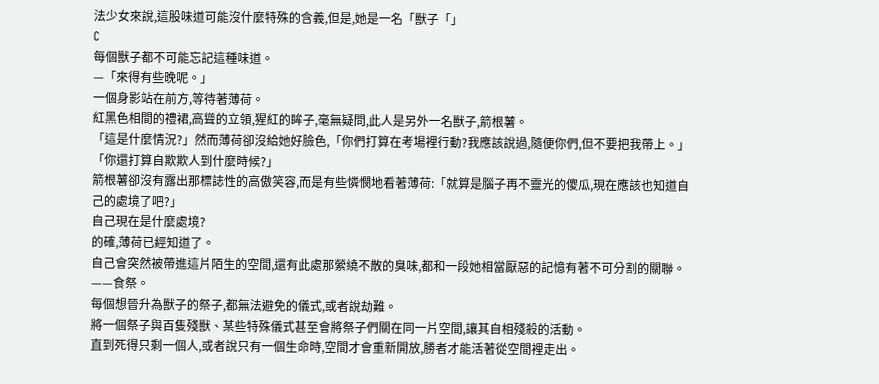法少女來說,這股味道可能沒什麼特殊的含義,但是,她是一名「獸子「」
C
每個獸子都不可能忘記這種味道。
—「來得有些晚呢。」
一個身影站在前方,等待著薄荷。
紅黑色相間的禮裙,高聳的立領,猩紅的眸子,毫無疑問,此人是另外一名獸子,箭根薯。
「這是什麼情況?」然而薄荷卻沒給她好臉色,「你們打算在考場裡行動?我應該說過,隨便你們,但不要把我帶上。」
「你還打算自欺欺人到什麼時候?」
箭根薯卻沒有露出那標誌性的高傲笑容,而是有些憐憫地看著薄荷:「就算是腦子再不靈光的傻瓜,現在應該也知道自己的處境了吧?」
自己現在是什麼處境?
的確,薄荷已經知道了。
自己會突然被帶進這片陌生的空間,還有此處那縈繞不散的臭味,都和一段她相當厭惡的記憶有著不可分割的關聯。
——食祭。
每個想晉升為獸子的祭子,都無法避免的儀式,或者說劫難。
將一個祭子與百隻殘獸、某些特殊儀式甚至會將祭子們關在同一片空間,讓其自相殘殺的活動。
直到死得只剩一個人,或者說只有一個生命時,空間才會重新開放,勝者才能活著從空間裡走出。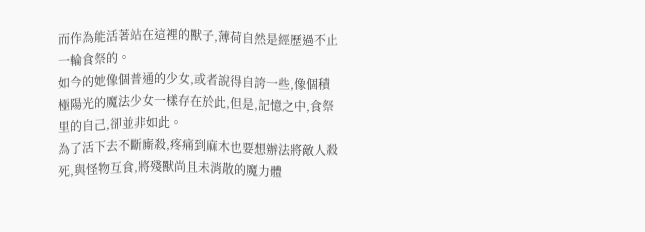而作為能活著站在這裡的獸子,薄荷自然是經歷過不止一輪食祭的。
如今的她像個普通的少女,或者說得自誇一些,像個積極陽光的魔法少女一樣存在於此,但是,記憶之中,食祭里的自己,卻並非如此。
為了活下去不斷廝殺,疼痛到麻木也要想辦法將敵人殺死,與怪物互食,將殘獸尚且未消散的魔力體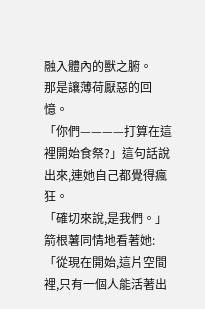融入體內的獸之腑。
那是讓薄荷厭惡的回憶。
「你們————打算在這裡開始食祭?」這句話說出來,連她自己都覺得瘋狂。
「確切來說,是我們。」
箭根薯同情地看著她:「從現在開始,這片空間裡,只有一個人能活著出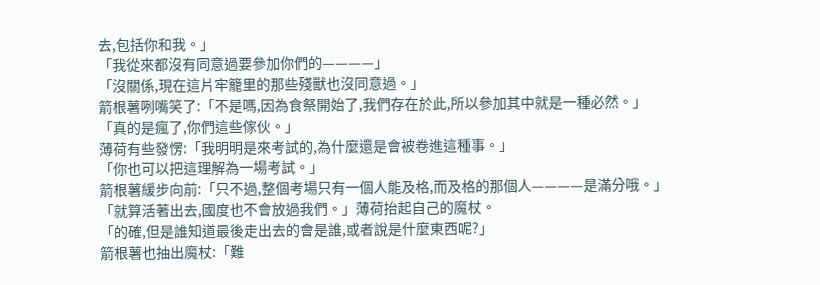去,包括你和我。」
「我從來都沒有同意過要參加你們的————」
「沒關係,現在這片牢籠里的那些殘獸也沒同意過。」
箭根薯咧嘴笑了:「不是嗎,因為食祭開始了,我們存在於此,所以參加其中就是一種必然。」
「真的是瘋了,你們這些傢伙。」
薄荷有些發愣:「我明明是來考試的,為什麼還是會被卷進這種事。」
「你也可以把這理解為一場考試。」
箭根薯緩步向前:「只不過,整個考場只有一個人能及格,而及格的那個人————是滿分哦。」
「就算活著出去,國度也不會放過我們。」薄荷抬起自己的魔杖。
「的確,但是誰知道最後走出去的會是誰,或者說是什麼東西呢?」
箭根薯也抽出魔杖:「難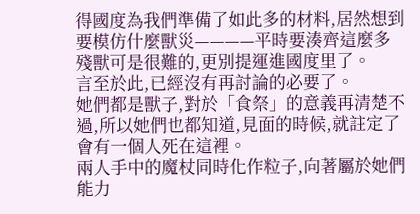得國度為我們準備了如此多的材料,居然想到要模仿什麼獸災————平時要湊齊這麼多殘獸可是很難的,更別提運進國度里了。
言至於此,已經沒有再討論的必要了。
她們都是獸子,對於「食祭」的意義再清楚不過,所以她們也都知道,見面的時候,就註定了會有一個人死在這裡。
兩人手中的魔杖同時化作粒子,向著屬於她們能力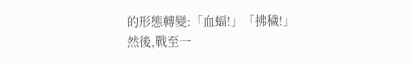的形態轉變:「血蝠!」「拂穢!」
然後,戰至一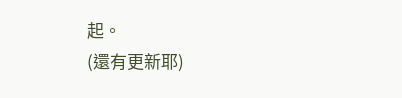起。
(還有更新耶)